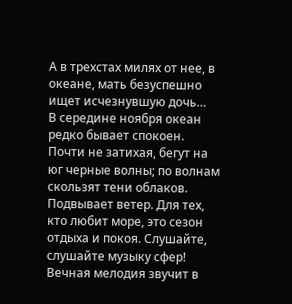А в трехстах милях от нее, в океане, мать безуспешно ищет исчезнувшую дочь…
В середине ноября океан редко бывает спокоен. Почти не затихая, бегут на юг черные волны; по волнам скользят тени облаков. Подвывает ветер. Для тех, кто любит море, это сезон отдыха и покоя. Слушайте, слушайте музыку сфер! Вечная мелодия звучит в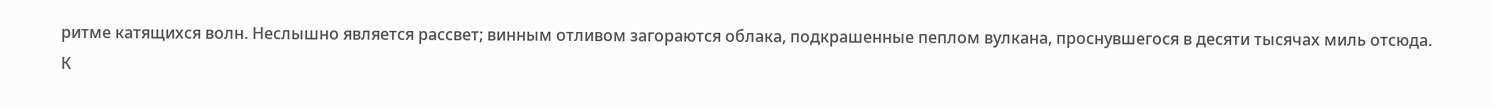ритме катящихся волн. Неслышно является рассвет; винным отливом загораются облака, подкрашенные пеплом вулкана, проснувшегося в десяти тысячах миль отсюда.
К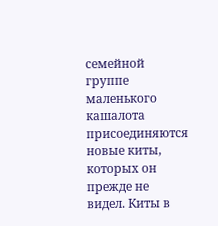семейной группе маленького кашалота присоединяются новые киты, которых он прежде не видел. Киты в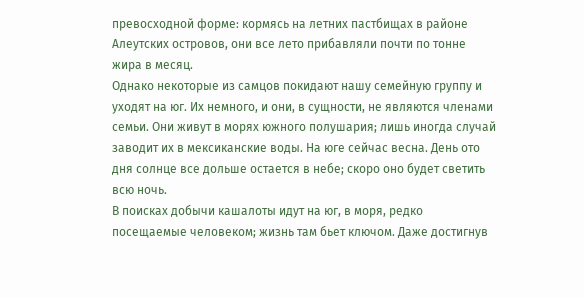превосходной форме: кормясь на летних пастбищах в районе Алеутских островов, они все лето прибавляли почти по тонне жира в месяц.
Однако некоторые из самцов покидают нашу семейную группу и уходят на юг. Их немного, и они, в сущности, не являются членами семьи. Они живут в морях южного полушария; лишь иногда случай заводит их в мексиканские воды. На юге сейчас весна. День ото дня солнце все дольше остается в небе; скоро оно будет светить всю ночь.
В поисках добычи кашалоты идут на юг, в моря, редко посещаемые человеком; жизнь там бьет ключом. Даже достигнув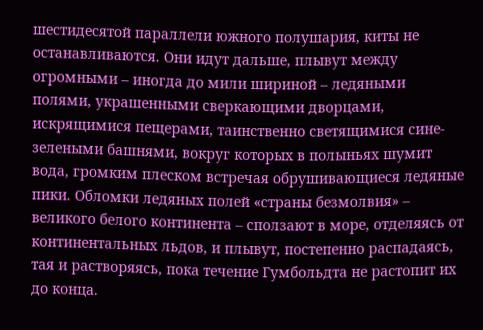шестидесятой параллели южного полушария, киты не останавливаются. Они идут дальше, плывут между огромными – иногда до мили шириной – ледяными полями, украшенными сверкающими дворцами, искрящимися пещерами, таинственно светящимися сине-зелеными башнями, вокруг которых в полыньях шумит вода, громким плеском встречая обрушивающиеся ледяные пики. Обломки ледяных полей «страны безмолвия» – великого белого континента – сползают в море, отделяясь от континентальных льдов, и плывут, постепенно распадаясь, тая и растворяясь, пока течение Гумбольдта не растопит их до конца.